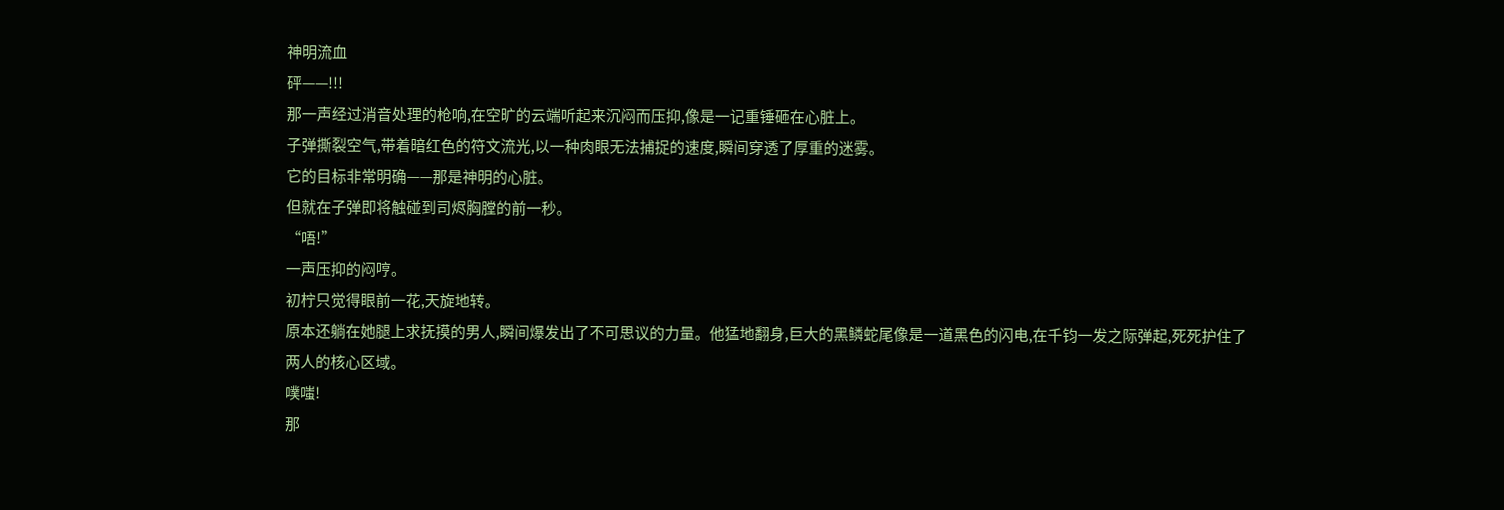神明流血
砰——!!!
那一声经过消音处理的枪响,在空旷的云端听起来沉闷而压抑,像是一记重锤砸在心脏上。
子弹撕裂空气,带着暗红色的符文流光,以一种肉眼无法捕捉的速度,瞬间穿透了厚重的迷雾。
它的目标非常明确——那是神明的心脏。
但就在子弹即将触碰到司烬胸膛的前一秒。
“唔!”
一声压抑的闷哼。
初柠只觉得眼前一花,天旋地转。
原本还躺在她腿上求抚摸的男人,瞬间爆发出了不可思议的力量。他猛地翻身,巨大的黑鳞蛇尾像是一道黑色的闪电,在千钧一发之际弹起,死死护住了两人的核心区域。
噗嗤!
那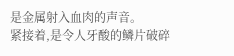是金属射入血肉的声音。
紧接着,是令人牙酸的鳞片破碎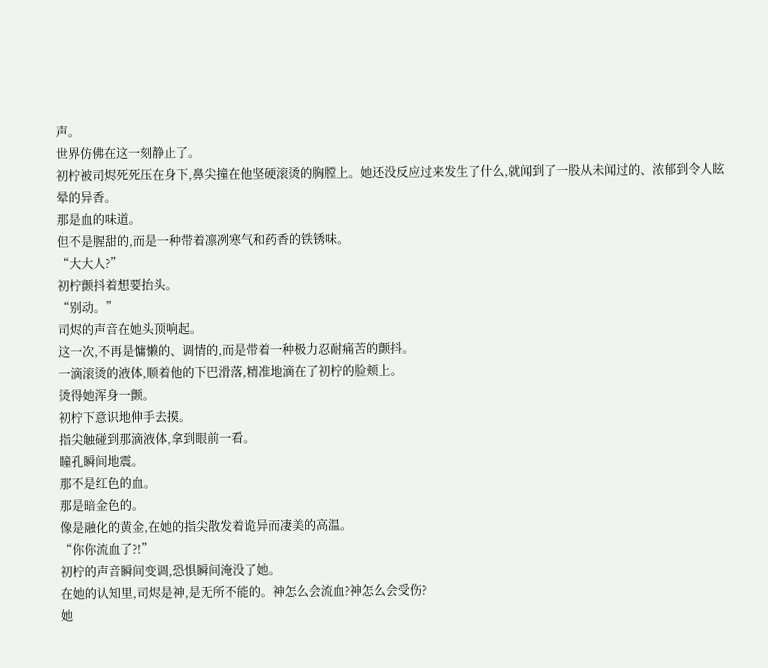声。
世界仿佛在这一刻静止了。
初柠被司烬死死压在身下,鼻尖撞在他坚硬滚烫的胸膛上。她还没反应过来发生了什么,就闻到了一股从未闻过的、浓郁到令人眩晕的异香。
那是血的味道。
但不是腥甜的,而是一种带着凛冽寒气和药香的铁锈味。
“大大人?”
初柠颤抖着想要抬头。
“别动。”
司烬的声音在她头顶响起。
这一次,不再是慵懒的、调情的,而是带着一种极力忍耐痛苦的颤抖。
一滴滚烫的液体,顺着他的下巴滑落,精准地滴在了初柠的脸颊上。
烫得她浑身一颤。
初柠下意识地伸手去摸。
指尖触碰到那滴液体,拿到眼前一看。
瞳孔瞬间地震。
那不是红色的血。
那是暗金色的。
像是融化的黄金,在她的指尖散发着诡异而凄美的高温。
“你你流血了?!”
初柠的声音瞬间变调,恐惧瞬间淹没了她。
在她的认知里,司烬是神,是无所不能的。神怎么会流血?神怎么会受伤?
她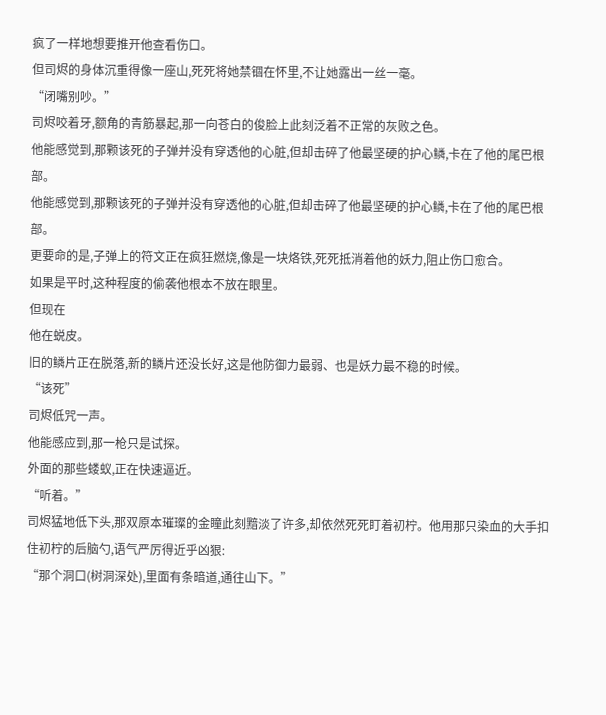疯了一样地想要推开他查看伤口。
但司烬的身体沉重得像一座山,死死将她禁锢在怀里,不让她露出一丝一毫。
“闭嘴别吵。”
司烬咬着牙,额角的青筋暴起,那一向苍白的俊脸上此刻泛着不正常的灰败之色。
他能感觉到,那颗该死的子弹并没有穿透他的心脏,但却击碎了他最坚硬的护心鳞,卡在了他的尾巴根部。
他能感觉到,那颗该死的子弹并没有穿透他的心脏,但却击碎了他最坚硬的护心鳞,卡在了他的尾巴根部。
更要命的是,子弹上的符文正在疯狂燃烧,像是一块烙铁,死死抵消着他的妖力,阻止伤口愈合。
如果是平时,这种程度的偷袭他根本不放在眼里。
但现在
他在蜕皮。
旧的鳞片正在脱落,新的鳞片还没长好,这是他防御力最弱、也是妖力最不稳的时候。
“该死”
司烬低咒一声。
他能感应到,那一枪只是试探。
外面的那些蝼蚁,正在快速逼近。
“听着。”
司烬猛地低下头,那双原本璀璨的金瞳此刻黯淡了许多,却依然死死盯着初柠。他用那只染血的大手扣住初柠的后脑勺,语气严厉得近乎凶狠:
“那个洞口(树洞深处),里面有条暗道,通往山下。”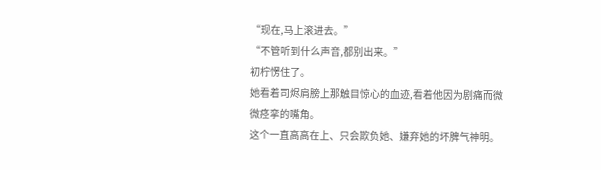“现在,马上滚进去。”
“不管听到什么声音,都别出来。”
初柠愣住了。
她看着司烬肩膀上那触目惊心的血迹,看着他因为剧痛而微微痉挛的嘴角。
这个一直高高在上、只会欺负她、嫌弃她的坏脾气神明。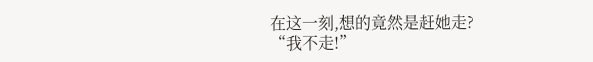在这一刻,想的竟然是赶她走?
“我不走!”